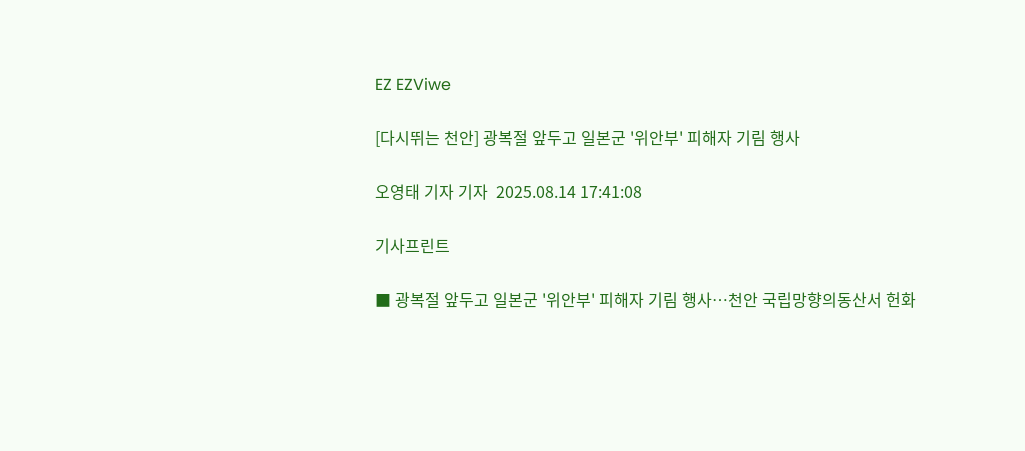EZ EZViwe

[다시뛰는 천안] 광복절 앞두고 일본군 '위안부' 피해자 기림 행사

오영태 기자 기자  2025.08.14 17:41:08

기사프린트

■ 광복절 앞두고 일본군 '위안부' 피해자 기림 행사…천안 국립망향의동산서 헌화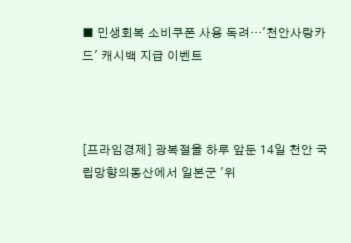■ 민생회복 소비쿠폰 사용 독려…'천안사랑카드' 캐시백 지급 이벤트



[프라임경제] 광복절을 하루 앞둔 14일 천안 국립망향의동산에서 일본군 '위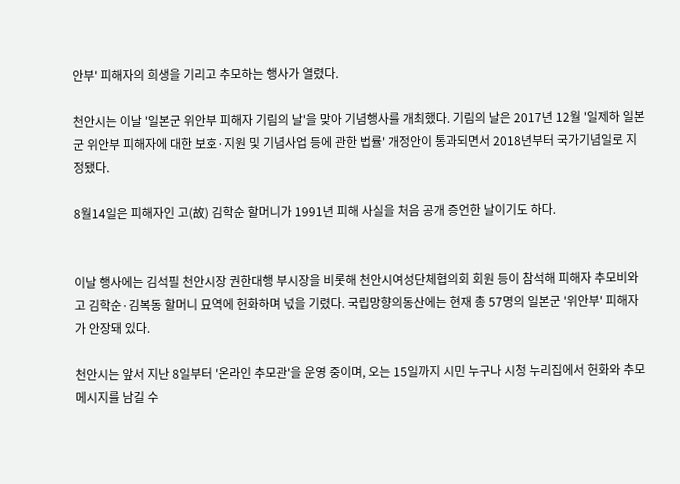안부' 피해자의 희생을 기리고 추모하는 행사가 열렸다.

천안시는 이날 '일본군 위안부 피해자 기림의 날'을 맞아 기념행사를 개최했다. 기림의 날은 2017년 12월 '일제하 일본군 위안부 피해자에 대한 보호·지원 및 기념사업 등에 관한 법률' 개정안이 통과되면서 2018년부터 국가기념일로 지정됐다.

8월14일은 피해자인 고(故) 김학순 할머니가 1991년 피해 사실을 처음 공개 증언한 날이기도 하다.


이날 행사에는 김석필 천안시장 권한대행 부시장을 비롯해 천안시여성단체협의회 회원 등이 참석해 피해자 추모비와 고 김학순·김복동 할머니 묘역에 헌화하며 넋을 기렸다. 국립망향의동산에는 현재 총 57명의 일본군 '위안부' 피해자가 안장돼 있다.

천안시는 앞서 지난 8일부터 '온라인 추모관'을 운영 중이며, 오는 15일까지 시민 누구나 시청 누리집에서 헌화와 추모 메시지를 남길 수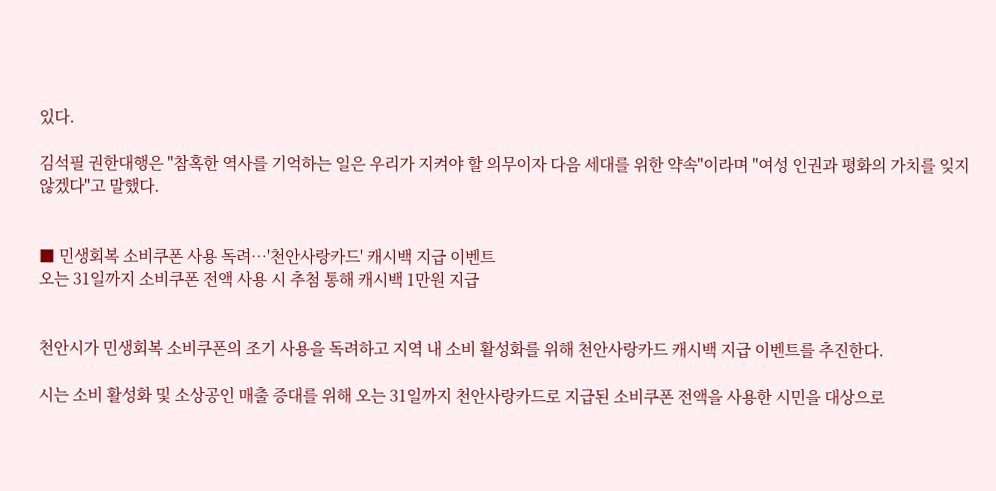있다.

김석필 권한대행은 "참혹한 역사를 기억하는 일은 우리가 지켜야 할 의무이자 다음 세대를 위한 약속"이라며 "여성 인권과 평화의 가치를 잊지 않겠다"고 말했다.


■ 민생회복 소비쿠폰 사용 독려…'천안사랑카드' 캐시백 지급 이벤트
오는 31일까지 소비쿠폰 전액 사용 시 추첨 통해 캐시백 1만원 지급


천안시가 민생회복 소비쿠폰의 조기 사용을 독려하고 지역 내 소비 활성화를 위해 천안사랑카드 캐시백 지급 이벤트를 추진한다.

시는 소비 활성화 및 소상공인 매출 증대를 위해 오는 31일까지 천안사랑카드로 지급된 소비쿠폰 전액을 사용한 시민을 대상으로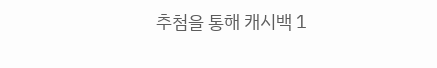추첨을 통해 캐시백 1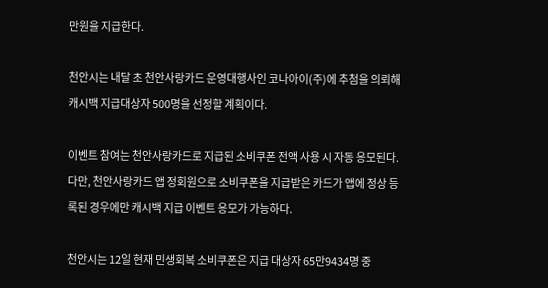만원을 지급한다.

천안시는 내달 초 천안사랑카드 운영대행사인 코나아이(주)에 추첨을 의뢰해 캐시백 지급대상자 500명을 선정할 계획이다.

이벤트 참여는 천안사랑카드로 지급된 소비쿠폰 전액 사용 시 자동 응모된다. 다만, 천안사랑카드 앱 정회원으로 소비쿠폰을 지급받은 카드가 앱에 정상 등록된 경우에만 캐시백 지급 이벤트 응모가 가능하다.

천안시는 12일 현재 민생회복 소비쿠폰은 지급 대상자 65만9434명 중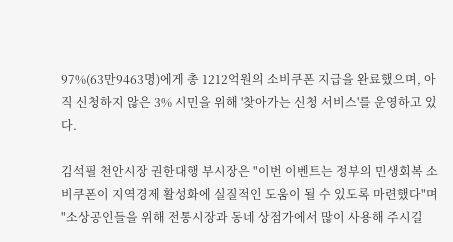97%(63만9463명)에게 총 1212억원의 소비쿠폰 지급을 완료했으며, 아직 신청하지 않은 3% 시민을 위해 '찾아가는 신청 서비스'를 운영하고 있다.

김석필 천안시장 권한대행 부시장은 "이번 이벤트는 정부의 민생회복 소비쿠폰이 지역경제 활성화에 실질적인 도움이 될 수 있도록 마련했다"며 "소상공인들을 위해 전통시장과 동네 상점가에서 많이 사용해 주시길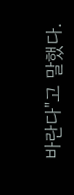바란다"고 말했다.